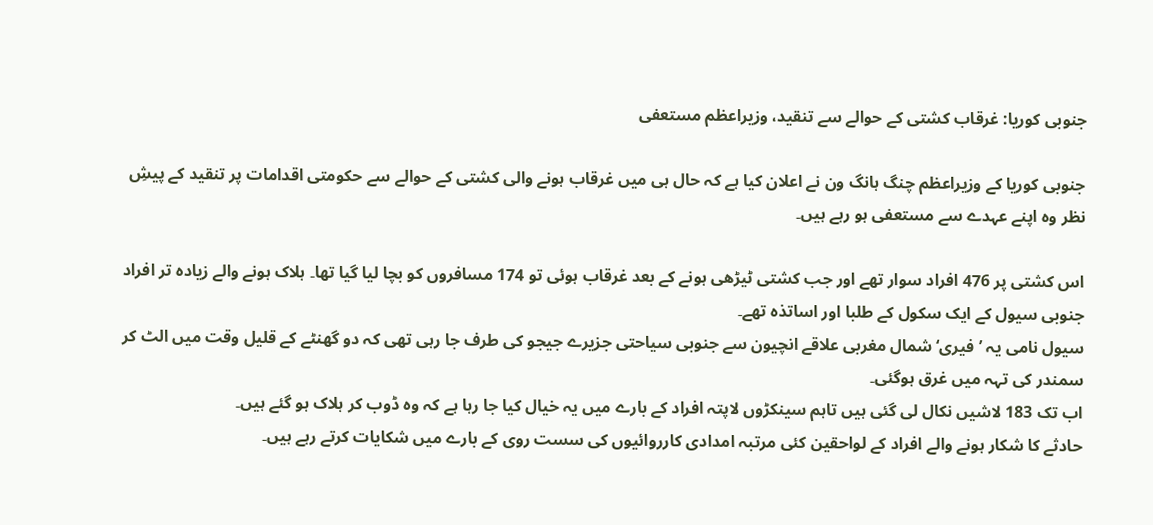جنوبی کوریا: غرقاب کشتی کے حوالے سے تنقید، وزیراعظم مستعفی

جنوبی کوریا کے وزیراعظم چنگ ہانگ ون نے اعلان کیا ہے کہ حال ہی میں غرقاب ہونے والی کشتی کے حوالے سے حکومتی اقدامات پر تنقید کے پیشِ نظر وہ اپنے عہدے سے مستعفی ہو رہے ہیں۔

اس کشتی پر 476 افراد سوار تھے اور جب کشتی ٹیڑھی ہونے کے بعد غرقاب ہوئی تو 174 مسافروں کو بچا لیا گیا تھا۔ ہلاک ہونے والے زیادہ تر افراد جنوبی سیول کے ایک سکول کے طلبا اور اساتذہ تھے۔
سیول نامی یہ ’فیری‘ شمال مغربی علاقے انچیون سے جنوبی سیاحتی جزیرے جیجو کی طرف جا رہی تھی کہ دو گھنٹے کے قلیل وقت میں الٹ کر سمندر کی تہہ میں غرق ہوگئی۔
اب تک 183 لاشیں نکال لی گئی ہیں تاہم سینکڑوں لاپتہ افراد کے بارے میں یہ خیال کیا جا رہا ہے کہ وہ ڈوب کر ہلاک ہو گئے ہیں۔
حادثے کا شکار ہونے والے افراد کے لواحقین کئی مرتبہ امدادی کارروائیوں کی سست روی کے بارے میں شکایات کرتے رہے ہیں۔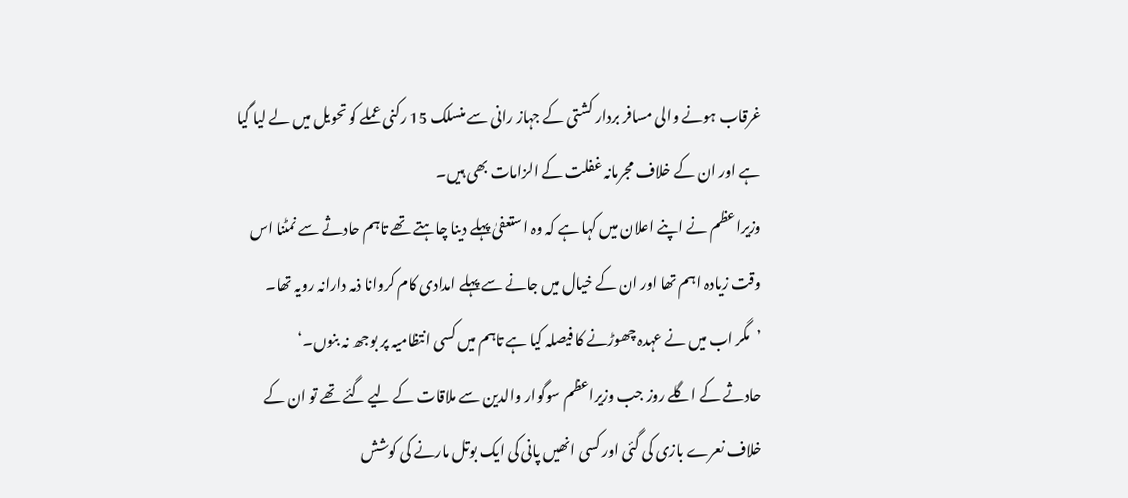غرقاب ہونے والی مسافر بردار کشتی کے جہاز رانی سے منسلک 15 رکنی عملے کو تحویل میں لے لیا گیا ہے اور ان کے خلاف مجرمانہ غفلت کے الزامات بھی ہیں۔
وزیراعظم نے اپنے اعلان میں کہا ہے کہ وہ استعفیٰ پہلے دینا چاہتے تھے تاہم حادثے سے نمٹنا اس وقت زیادہ اہم تھا اور ان کے خیال میں جانے سے پہلے امدادی کام کروانا ذمہ دارانہ رویہ تھا۔
’مگر اب میں نے عہدہ چھوڑنے کا فیصلہ کیا ہے تاہم میں کسی انتظامیہ پر بوجھ نہ بنوں۔‘
حادثے کے اگلے روز جب وزیراعظم سوگوار والدین سے ملاقات کے لیے گئے تھے تو ان کے خلاف نعرے بازی کی گئی اور کسی انھیں پانی کی ایک بوتل مارنے کی کوشش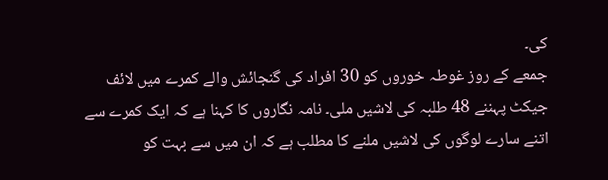کی۔
جمعے کے روز غوطہ خوروں کو 30 افراد کی گنجائش والے کمرے میں لائف جیکٹ پہننے 48 طلبہ کی لاشیں ملی۔ نامہ نگاروں کا کہنا ہے کہ ایک کمرے سے اتنے سارے لوگوں کی لاشیں ملنے کا مطلب ہے کہ ان میں سے بہت کو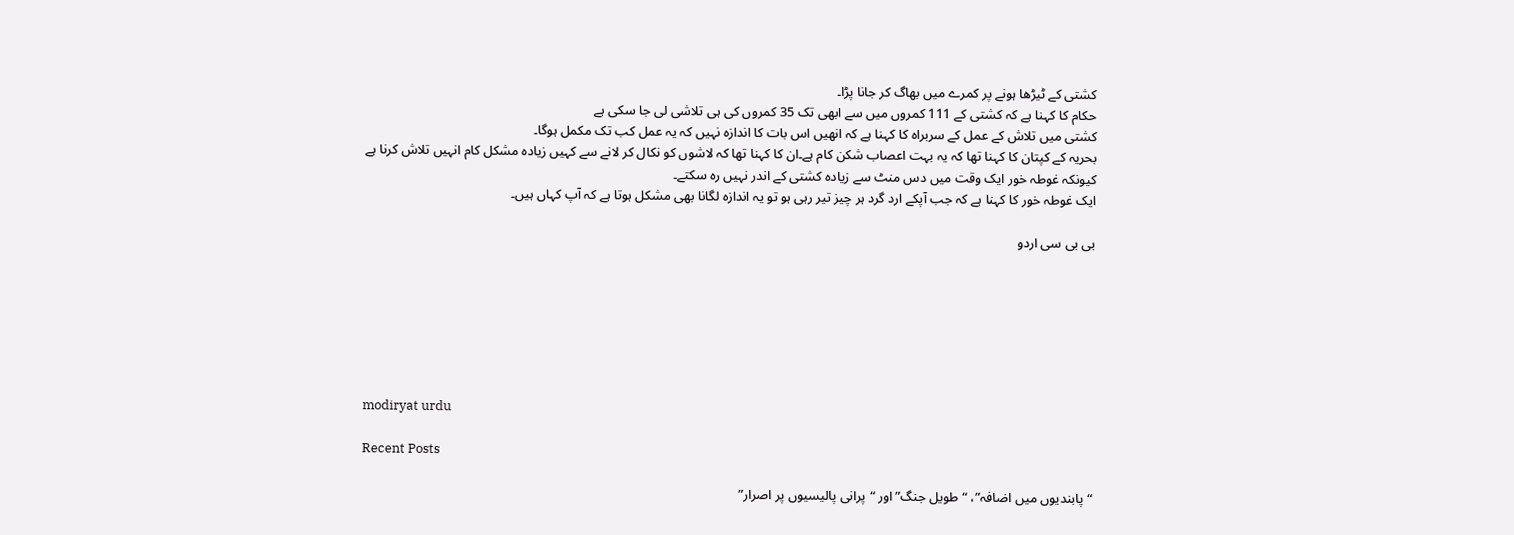کشتی کے ٹیڑھا ہونے پر کمرے میں بھاگ کر جانا پڑا۔
حکام کا کہنا ہے کہ کشتی کے 111 کمروں میں سے ابھی تک 35 کمروں کی ہی تلاشی لی جا سکی ہے
کشتی میں تلاش کے عمل کے سربراہ کا کہنا ہے کہ انھیں اس بات کا اندازہ نہیں کہ یہ عمل کب تک مکمل ہوگا۔
بحریہ کے کپتان کا کہنا تھا کہ یہ بہت اعصاب شکن کام ہے۔ان کا کہنا تھا کہ لاشوں کو نکال کر لانے سے کہیں زیادہ مشکل کام انہیں تلاش کرنا ہے کیونکہ غوطہ خور ایک وقت میں دس منٹ سے زیادہ کشتی کے اندر نہیں رہ سکتے۔
ایک غوطہ خور کا کہنا ہے کہ جب آپکے ارد گرد ہر چیز تیر رہی ہو تو یہ اندازہ لگانا بھی مشکل ہوتا ہے کہ آپ کہاں ہیں۔

بی بی سی اردو







modiryat urdu

Recent Posts

“پابندیوں میں اضافہ”، “طویل جنگ” اور “پرانی پالیسیوں پر اصرار”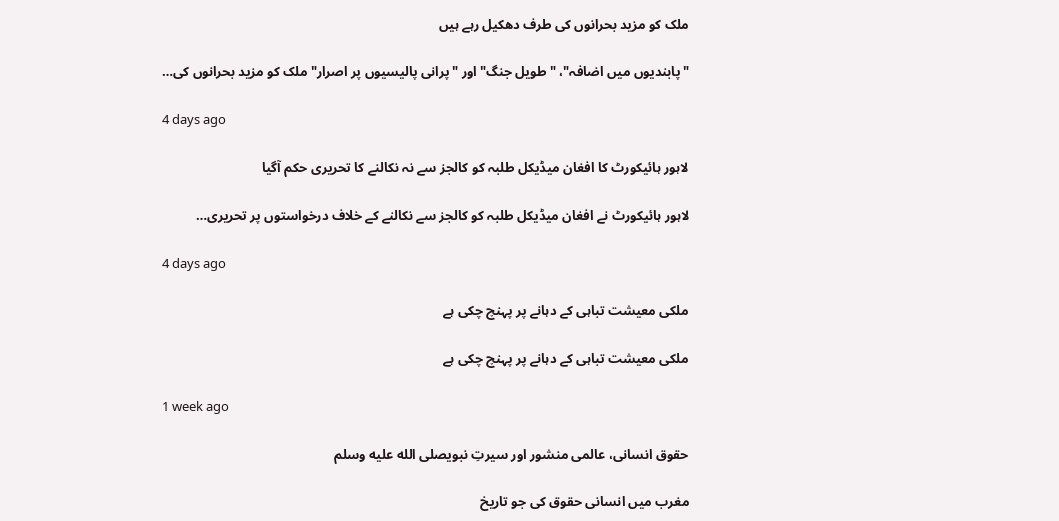ملک کو مزید بحرانوں کی طرف دھکیل رہے ہیں

"پابندیوں میں اضافہ"، "طویل جنگ" اور "پرانی پالیسیوں پر اصرار" ملک کو مزید بحرانوں کی…

4 days ago

لاہور ہائیکورٹ کا افغان میڈیکل طلبہ کو کالجز سے نہ نکالنے کا تحریری حکم آگیا

لاہور ہائیکورٹ نے افغان میڈیکل طلبہ کو کالجز سے نکالنے کے خلاف درخواستوں پر تحریری…

4 days ago

ملکی معیشت تباہی کے دہانے پر پہنچ چکی ہے

ملکی معیشت تباہی کے دہانے پر پہنچ چکی ہے

1 week ago

حقوق انسانی، عالمی منشور اور سیرتِ نبویصلى الله عليه وسلم

مغرب میں انسانی حقوق کی جو تاریخ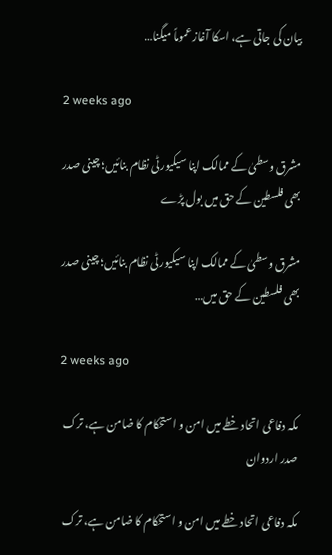بیان کی جاتی ہے، اسکا آغاز عموماً میگنا…

2 weeks ago

مشرق وسطیٰ کے ممالک اپنا سیکیورٹی نظام بنائیں؛ چینی صدر بھی فلسطین کے حق میں بول پڑے

مشرق وسطیٰ کے ممالک اپنا سیکیورٹی نظام بنائیں؛ چینی صدر بھی فلسطین کے حق میں…

2 weeks ago

مکہ دفاعی اتحاد خطے میں امن و استحکام کا ضامن ہے، ترک صدر اردوان

مکہ دفاعی اتحاد خطے میں امن و استحکام کا ضامن ہے، ترک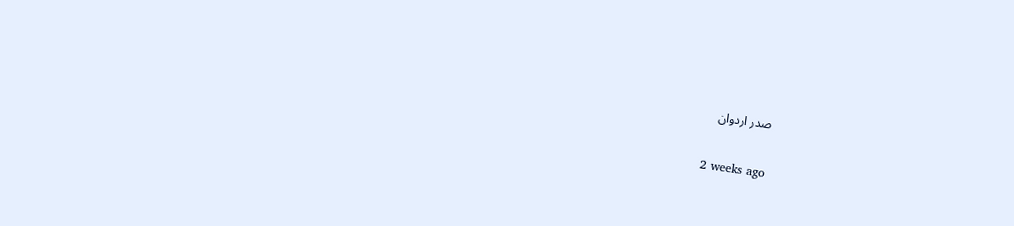صدر اردوان

2 weeks ago